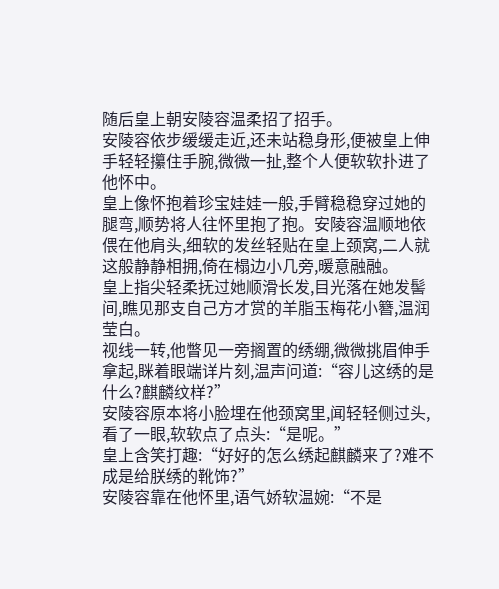随后皇上朝安陵容温柔招了招手。
安陵容依步缓缓走近,还未站稳身形,便被皇上伸手轻轻攥住手腕,微微一扯,整个人便软软扑进了他怀中。
皇上像怀抱着珍宝娃娃一般,手臂稳稳穿过她的腿弯,顺势将人往怀里抱了抱。安陵容温顺地依偎在他肩头,细软的发丝轻贴在皇上颈窝,二人就这般静静相拥,倚在榻边小几旁,暖意融融。
皇上指尖轻柔抚过她顺滑长发,目光落在她发髻间,瞧见那支自己方才赏的羊脂玉梅花小簪,温润莹白。
视线一转,他瞥见一旁搁置的绣绷,微微挑眉伸手拿起,眯着眼端详片刻,温声问道:“容儿这绣的是什么?麒麟纹样?”
安陵容原本将小脸埋在他颈窝里,闻轻轻侧过头,看了一眼,软软点了点头:“是呢。”
皇上含笑打趣:“好好的怎么绣起麒麟来了?难不成是给朕绣的靴饰?”
安陵容靠在他怀里,语气娇软温婉:“不是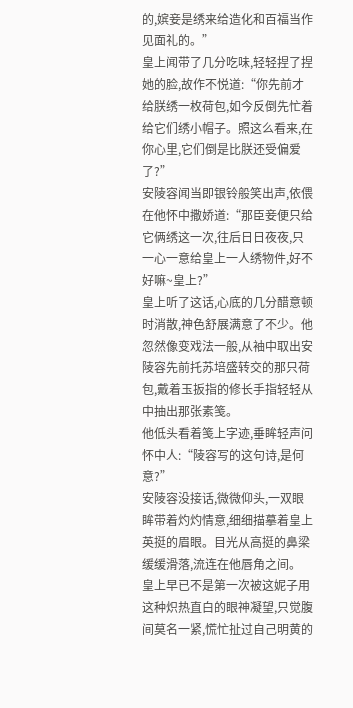的,嫔妾是绣来给造化和百福当作见面礼的。”
皇上闻带了几分吃味,轻轻捏了捏她的脸,故作不悦道:“你先前才给朕绣一枚荷包,如今反倒先忙着给它们绣小帽子。照这么看来,在你心里,它们倒是比朕还受偏爱了?”
安陵容闻当即银铃般笑出声,依偎在他怀中撒娇道:“那臣妾便只给它俩绣这一次,往后日日夜夜,只一心一意给皇上一人绣物件,好不好嘛~皇上?”
皇上听了这话,心底的几分醋意顿时消散,神色舒展满意了不少。他忽然像变戏法一般,从袖中取出安陵容先前托苏培盛转交的那只荷包,戴着玉扳指的修长手指轻轻从中抽出那张素笺。
他低头看着笺上字迹,垂眸轻声问怀中人:“陵容写的这句诗,是何意?”
安陵容没接话,微微仰头,一双眼眸带着灼灼情意,细细描摹着皇上英挺的眉眼。目光从高挺的鼻梁缓缓滑落,流连在他唇角之间。
皇上早已不是第一次被这妮子用这种炽热直白的眼神凝望,只觉腹间莫名一紧,慌忙扯过自己明黄的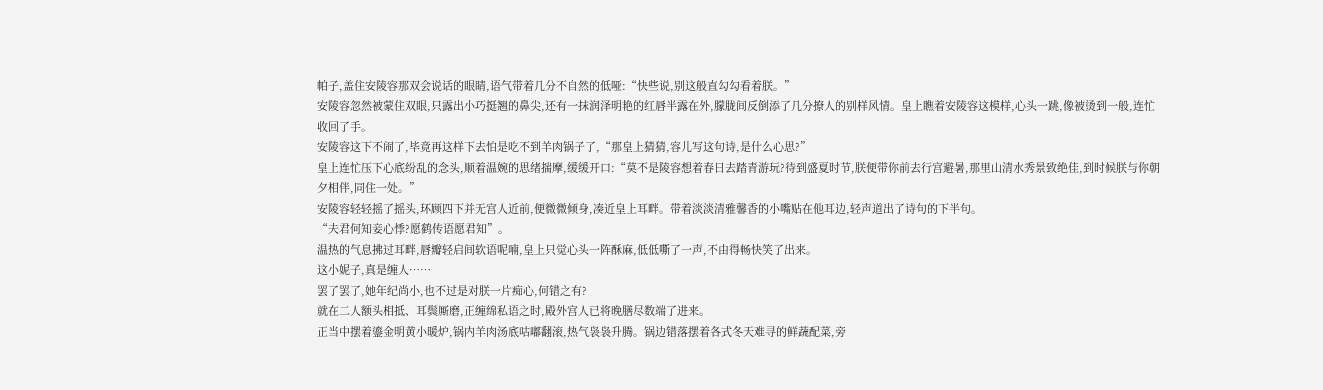帕子,盖住安陵容那双会说话的眼睛,语气带着几分不自然的低哑:“快些说,别这般直勾勾看着朕。”
安陵容忽然被蒙住双眼,只露出小巧挺翘的鼻尖,还有一抹润泽明艳的红唇半露在外,朦胧间反倒添了几分撩人的别样风情。皇上瞧着安陵容这模样,心头一跳,像被烫到一般,连忙收回了手。
安陵容这下不闹了,毕竟再这样下去怕是吃不到羊肉锅子了,“那皇上猜猜,容儿写这句诗,是什么心思?”
皇上连忙压下心底纷乱的念头,顺着温婉的思绪揣摩,缓缓开口:“莫不是陵容想着春日去踏青游玩?待到盛夏时节,朕便带你前去行宫避暑,那里山清水秀景致绝佳,到时候朕与你朝夕相伴,同住一处。”
安陵容轻轻摇了摇头,环顾四下并无宫人近前,便微微倾身,凑近皇上耳畔。带着淡淡清雅馨香的小嘴贴在他耳边,轻声道出了诗句的下半句。
“夫君何知妾心悸?愿鹤传语愿君知”。
温热的气息拂过耳畔,唇瓣轻启间软语呢喃,皇上只觉心头一阵酥麻,低低嘶了一声,不由得畅快笑了出来。
这小妮子,真是缠人……
罢了罢了,她年纪尚小,也不过是对朕一片痴心,何错之有?
就在二人额头相抵、耳鬓厮磨,正缠绵私语之时,殿外宫人已将晚膳尽数端了进来。
正当中摆着鎏金明黄小暖炉,锅内羊肉汤底咕嘟翻滚,热气袅袅升腾。锅边错落摆着各式冬天难寻的鲜蔬配菜,旁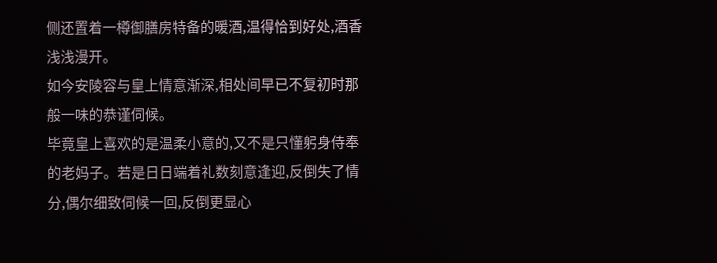侧还置着一樽御膳房特备的暖酒,温得恰到好处,酒香浅浅漫开。
如今安陵容与皇上情意渐深,相处间早已不复初时那般一味的恭谨伺候。
毕竟皇上喜欢的是温柔小意的,又不是只懂躬身侍奉的老妈子。若是日日端着礼数刻意逢迎,反倒失了情分,偶尔细致伺候一回,反倒更显心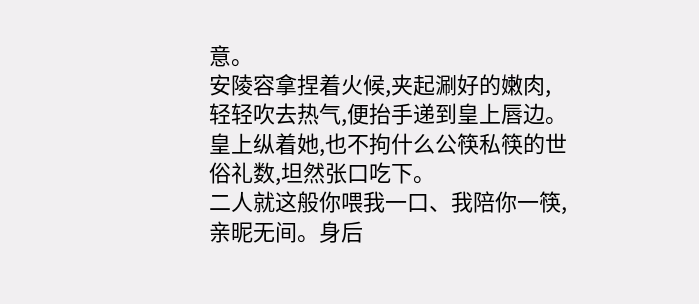意。
安陵容拿捏着火候,夹起涮好的嫩肉,轻轻吹去热气,便抬手递到皇上唇边。皇上纵着她,也不拘什么公筷私筷的世俗礼数,坦然张口吃下。
二人就这般你喂我一口、我陪你一筷,亲昵无间。身后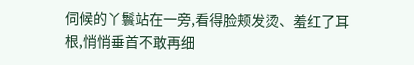伺候的丫鬟站在一旁,看得脸颊发烫、羞红了耳根,悄悄垂首不敢再细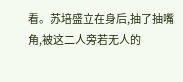看。苏培盛立在身后,抽了抽嘴角,被这二人旁若无人的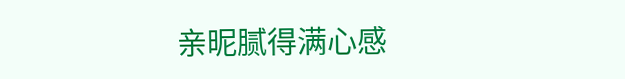亲昵腻得满心感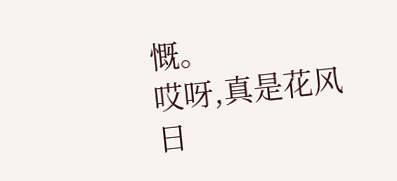慨。
哎呀,真是花风日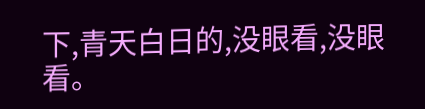下,青天白日的,没眼看,没眼看。